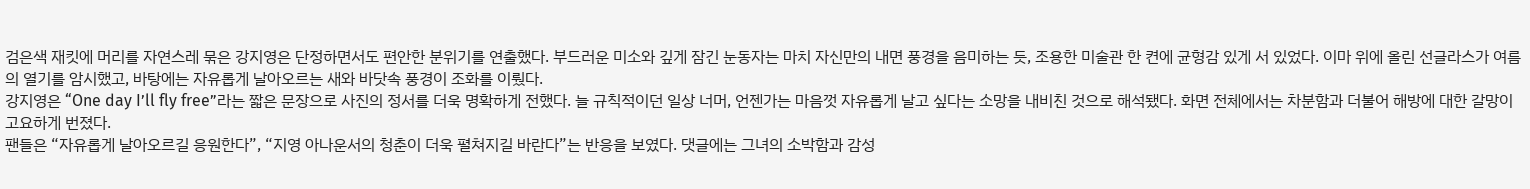검은색 재킷에 머리를 자연스레 묶은 강지영은 단정하면서도 편안한 분위기를 연출했다. 부드러운 미소와 깊게 잠긴 눈동자는 마치 자신만의 내면 풍경을 음미하는 듯, 조용한 미술관 한 켠에 균형감 있게 서 있었다. 이마 위에 올린 선글라스가 여름의 열기를 암시했고, 바탕에는 자유롭게 날아오르는 새와 바닷속 풍경이 조화를 이뤘다.
강지영은 “One day I’ll fly free”라는 짧은 문장으로 사진의 정서를 더욱 명확하게 전했다. 늘 규칙적이던 일상 너머, 언젠가는 마음껏 자유롭게 날고 싶다는 소망을 내비친 것으로 해석됐다. 화면 전체에서는 차분함과 더불어 해방에 대한 갈망이 고요하게 번졌다.
팬들은 “자유롭게 날아오르길 응원한다”, “지영 아나운서의 청춘이 더욱 펼쳐지길 바란다”는 반응을 보였다. 댓글에는 그녀의 소박함과 감성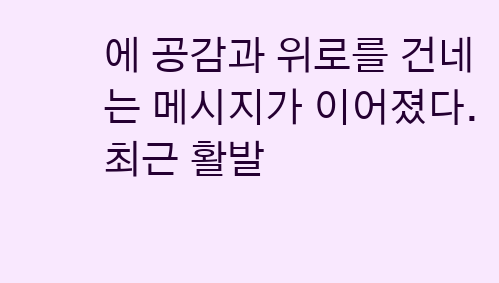에 공감과 위로를 건네는 메시지가 이어졌다.
최근 활발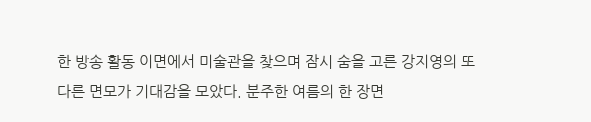한 방송 활동 이면에서 미술관을 찾으며 잠시 숨을 고른 강지영의 또 다른 면모가 기대감을 모았다. 분주한 여름의 한 장면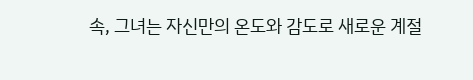속, 그녀는 자신만의 온도와 감도로 새로운 계절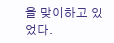을 맞이하고 있었다.